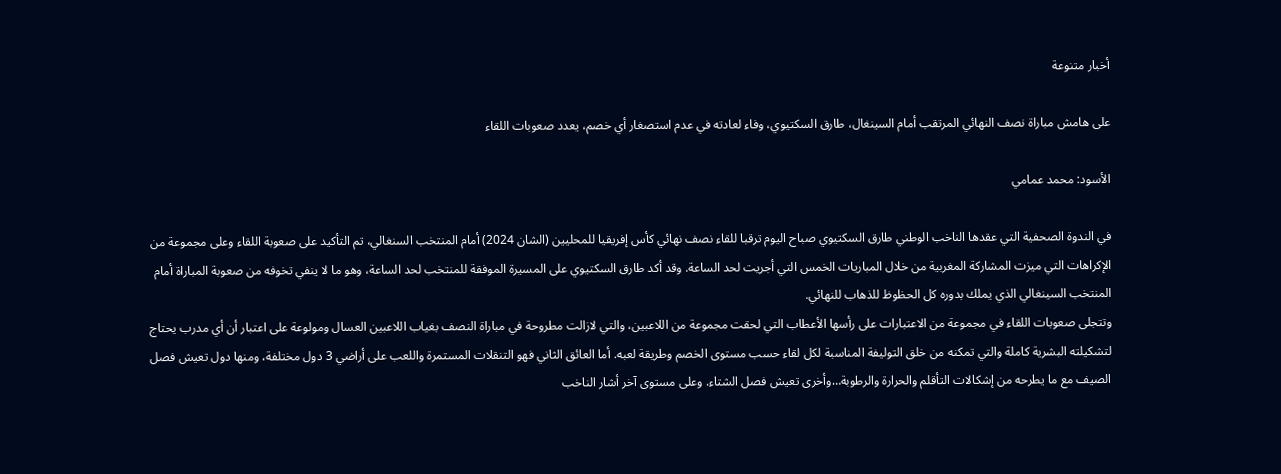أخبار متنوعة

على هامش مباراة نصف النهائي المرتقب أمام السينغال، طارق السكتيوي، وفاء لعادته في عدم استصغار أي خصم، يعدد صعوبات اللقاء

الأسود: محمد عمامي

في الندوة الصحفية التي عقدها الناخب الوطني طارق السكتيوي صباح اليوم ترقبا للقاء نصف نهائي كأس إفريقيا للمحليين (الشان 2024) أمام المنتخب السنغالي، تم التأكيد على صعوبة اللقاء وعلى مجموعة من الإكراهات التي ميزت المشاركة المغربية من خلال المباريات الخمس التي أجريت لحد الساعة. وقد أكد طارق السكتيوي على المسيرة الموفقة للمنتخب لحد الساعة، وهو ما لا ينفي تخوفه من صعوبة المباراة أمام المنتخب السينغالي الذي يملك بدوره كل الحظوظ للذهاب للنهائي.
وتتجلى صعوبات اللقاء في مجموعة من الاعتبارات على رأسها الأعطاب التي لحقت مجموعة من اللاعبين، والتي لازالت مطروحة في مباراة النصف بغياب اللاعبين العسال ومولوعة على اعتبار أن أي مدرب يحتاج لتشكيلته البشرية كاملة والتي تمكنه من خلق التوليفة المناسبة لكل لقاء حسب مستوى الخصم وطريقة لعبه. أما العائق الثاني فهو التنقلات المستمرة واللعب على أراضي 3 دول مختلفة، ومنها دول تعيش فصل الصيف مع ما يطرحه من إشكالات التأقلم والحرارة والرطوبة…وأخرى تعيش فصل الشتاء. وعلى مستوى آخر أشار الناخب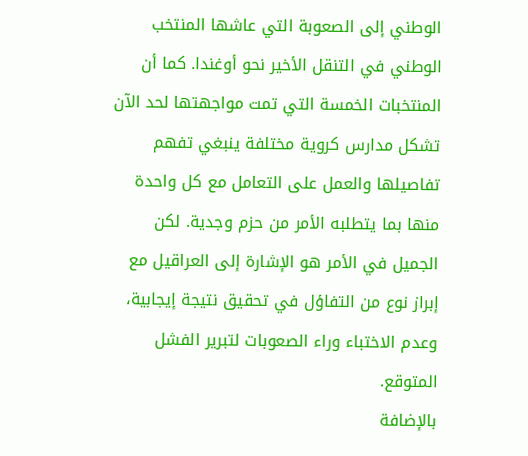الوطني إلى الصعوبة التي عاشها المنتخب الوطني في التنقل الأخير نحو أوغندا. كما أن المنتخبات الخمسة التي تمت مواجهتها لحد الآن تشكل مدارس كروية مختلفة ينبغي تفهم تفاصيلها والعمل على التعامل مع كل واحدة منها بما يتطلبه الأمر من حزم وجدية. لكن الجميل في الأمر هو الإشارة إلى العراقيل مع إبراز نوع من التفاؤل في تحقيق نتيجة إيجابية، وعدم الاختباء وراء الصعوبات لتبرير الفشل المتوقع.
بالإضافة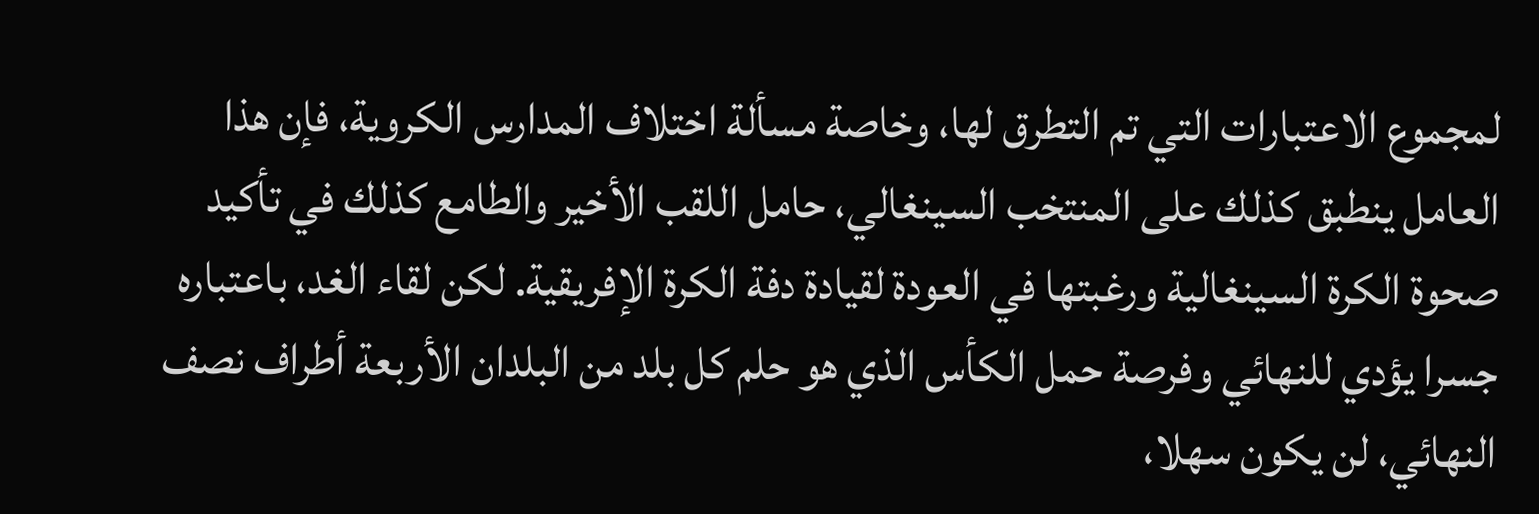لمجموع الاعتبارات التي تم التطرق لها، وخاصة مسألة اختلاف المدارس الكروية، فإن هذا العامل ينطبق كذلك على المنتخب السينغالي، حامل اللقب الأخير والطامع كذلك في تأكيد صحوة الكرة السينغالية ورغبتها في العودة لقيادة دفة الكرة الإفريقية. لكن لقاء الغد، باعتباره جسرا يؤدي للنهائي وفرصة حمل الكأس الذي هو حلم كل بلد من البلدان الأربعة أطراف نصف النهائي، لن يكون سهلا،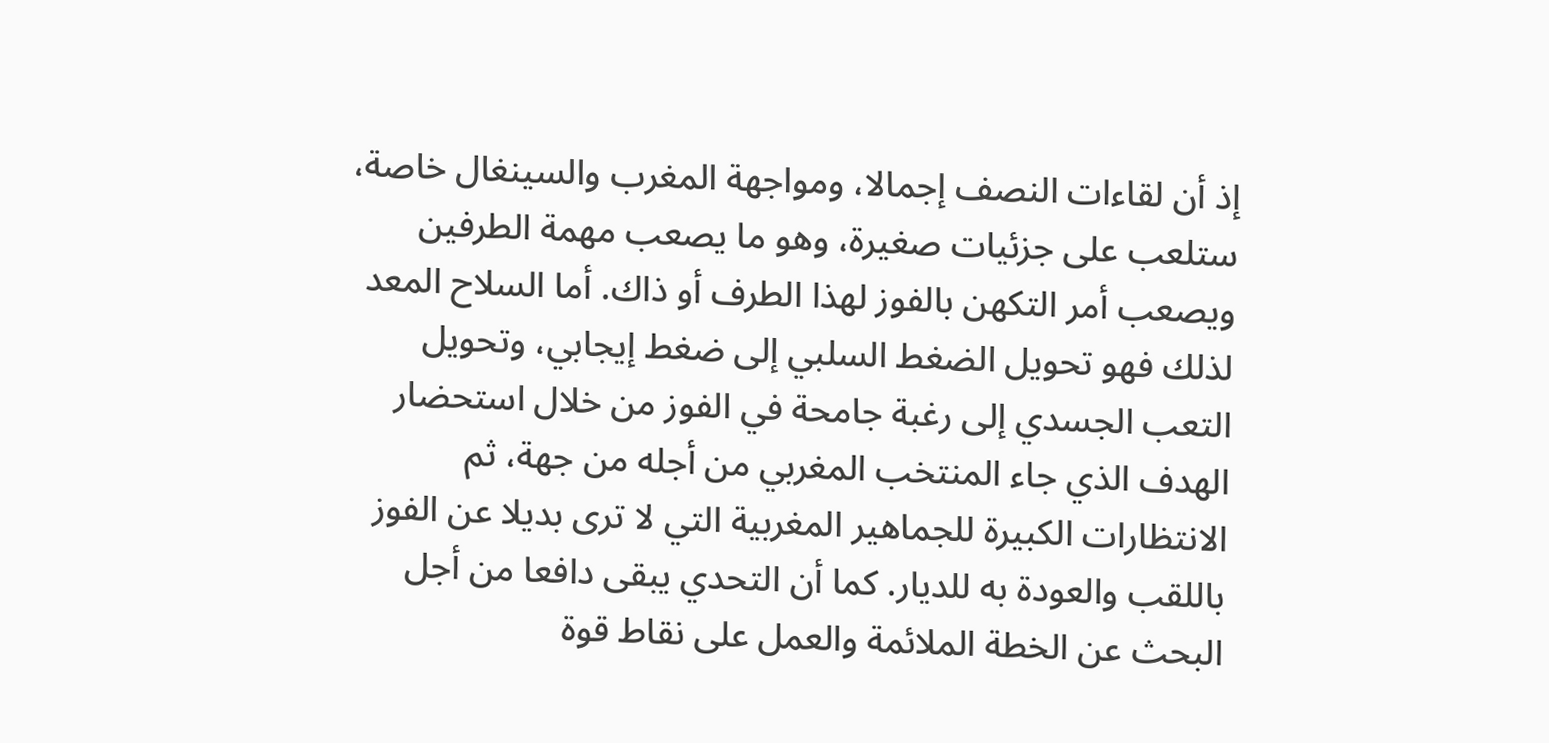إذ أن لقاءات النصف إجمالا، ومواجهة المغرب والسينغال خاصة، ستلعب على جزئيات صغيرة، وهو ما يصعب مهمة الطرفين ويصعب أمر التكهن بالفوز لهذا الطرف أو ذاك. أما السلاح المعد لذلك فهو تحويل الضغط السلبي إلى ضغط إيجابي، وتحويل التعب الجسدي إلى رغبة جامحة في الفوز من خلال استحضار الهدف الذي جاء المنتخب المغربي من أجله من جهة، ثم الانتظارات الكبيرة للجماهير المغربية التي لا ترى بديلا عن الفوز باللقب والعودة به للديار. كما أن التحدي يبقى دافعا من أجل البحث عن الخطة الملائمة والعمل على نقاط قوة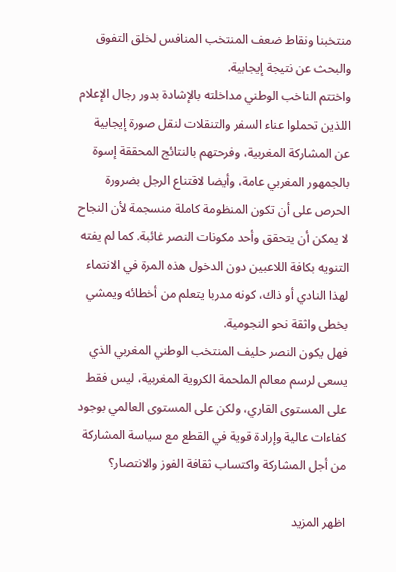منتخبنا ونقاط ضعف المنتخب المنافس لخلق التفوق والبحث عن نتيجة إيجابية.
واختتم الناخب الوطني مداخلته بالإشادة بدور رجال الإعلام اللذين تحملوا عناء السفر والتنقلات لنقل صورة إيجابية عن المشاركة المغربية، وفرحتهم بالنتائج المحققة إسوة بالجمهور المغربي عامة، وأيضا لاقتناع الرجل بضرورة الحرص على أن تكون المنظومة كاملة منسجمة لأن النجاح لا يمكن أن يتحقق وأحد مكونات النصر غائبة. كما لم يفته التنويه بكافة اللاعبين دون الدخول هذه المرة في الانتماء لهذا النادي أو ذاك، كونه مدربا يتعلم من أخطائه ويمشي بخطى واثقة نحو النجومية.
فهل يكون النصر حليف المنتخب الوطني المغربي الذي يسعى لرسم معالم الملحمة الكروية المغربية، ليس فقط على المستوى القاري، ولكن على المستوى العالمي بوجود كفاءات عالية وإرادة قوية في القطع مع سياسة المشاركة من أجل المشاركة واكتساب ثقافة الفوز والانتصار؟

اظهر المزيد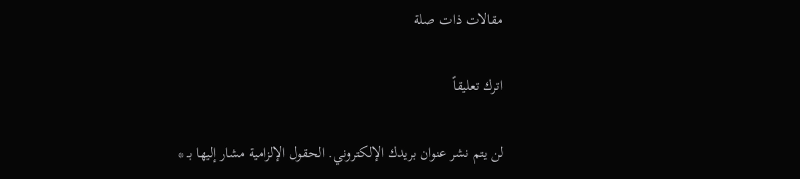مقالات ذات صلة

اترك تعليقاً

لن يتم نشر عنوان بريدك الإلكتروني. الحقول الإلزامية مشار إليها بـ *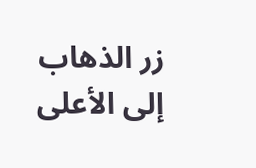زر الذهاب إلى الأعلى